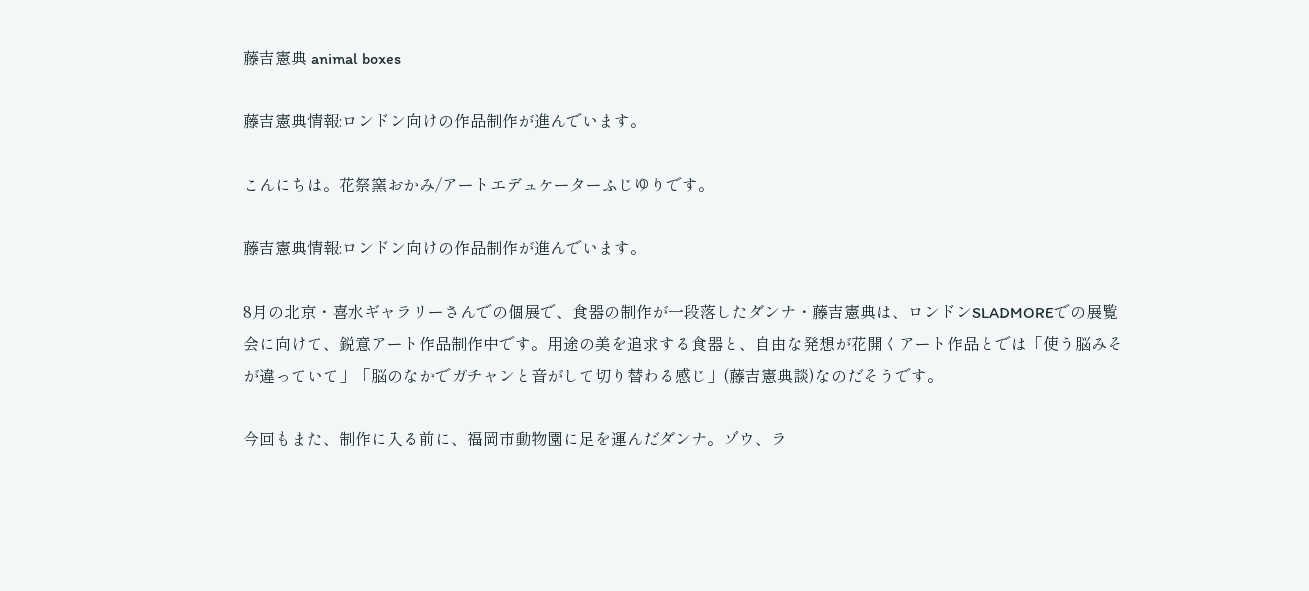藤吉憲典 animal boxes

藤吉憲典情報:ロンドン向けの作品制作が進んでいます。

こんにちは。花祭窯おかみ/アートエデュケーターふじゆりです。

藤吉憲典情報:ロンドン向けの作品制作が進んでいます。

8月の北京・喜水ギャラリーさんでの個展で、食器の制作が一段落したダンナ・藤吉憲典は、ロンドンSLADMOREでの展覧会に向けて、鋭意アート作品制作中です。用途の美を追求する食器と、自由な発想が花開くアート作品とでは「使う脳みそが違っていて」「脳のなかでガチャンと音がして切り替わる感じ」(藤吉憲典談)なのだそうです。

今回もまた、制作に入る前に、福岡市動物園に足を運んだダンナ。ゾウ、ラ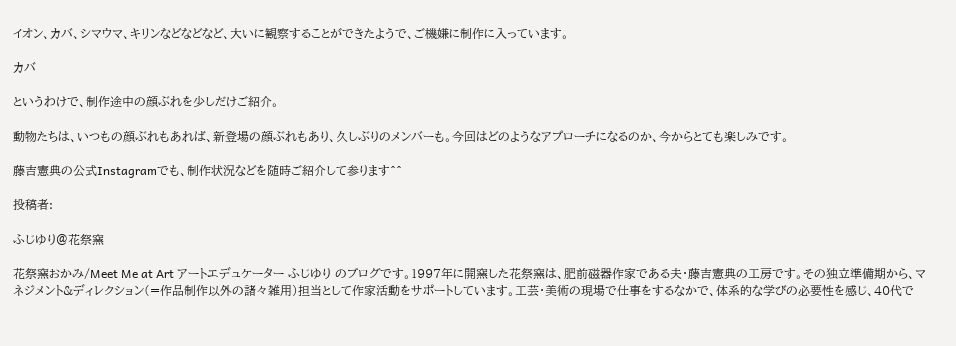イオン、カバ、シマウマ、キリンなどなどなど、大いに観察することができたようで、ご機嫌に制作に入っています。

カバ

というわけで、制作途中の顔ぶれを少しだけご紹介。

動物たちは、いつもの顔ぶれもあれば、新登場の顔ぶれもあり、久しぶりのメンバーも。今回はどのようなアプローチになるのか、今からとても楽しみです。

藤吉憲典の公式Instagramでも、制作状況などを随時ご紹介して参ります^^

投稿者:

ふじゆり@花祭窯

花祭窯おかみ/Meet Me at Art アートエデュケーター ふじゆり のブログです。1997年に開窯した花祭窯は、肥前磁器作家である夫・藤吉憲典の工房です。その独立準備期から、マネジメント&ディレクション(=作品制作以外の諸々雑用)担当として作家活動をサポートしています。工芸・美術の現場で仕事をするなかで、体系的な学びの必要性を感じ、40代で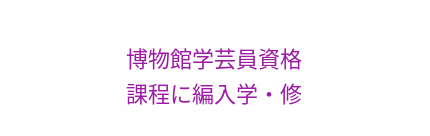博物館学芸員資格課程に編入学・修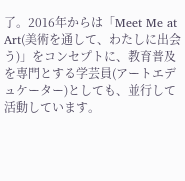了。2016年からは「Meet Me at Art(美術を通して、わたしに出会う)」をコンセプトに、教育普及を専門とする学芸員(アートエデュケーター)としても、並行して活動しています。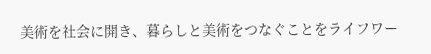美術を社会に開き、暮らしと美術をつなぐことをライフワー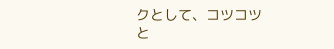クとして、コツコツと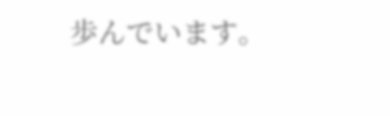歩んでいます。